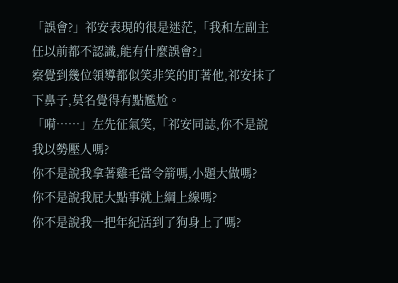「誤會?」祁安表現的很是迷茫,「我和左副主任以前都不認識,能有什麼誤會?」
察覺到幾位領導都似笑非笑的盯著他,祁安抹了下鼻子,莫名覺得有點尷尬。
「嗬……」左先征氣笑,「祁安同誌,你不是說我以勢壓人嗎?
你不是說我拿著雞毛當令箭嗎,小題大做嗎?
你不是說我屁大點事就上綱上線嗎?
你不是說我一把年紀活到了狗身上了嗎?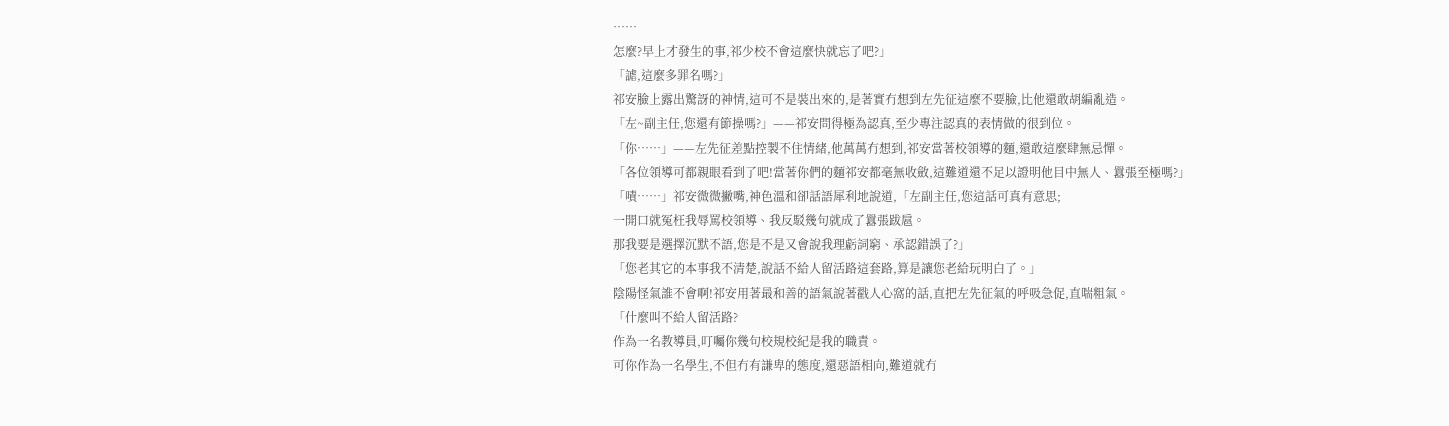……
怎麼?早上才發生的事,祁少校不會這麼快就忘了吧?」
「謔,這麼多罪名嗎?」
祁安臉上露出驚訝的神情,這可不是裝出來的,是著實冇想到左先征這麼不要臉,比他還敢胡編亂造。
「左~副主任,您還有節操嗎?」——祁安問得極為認真,至少專注認真的表情做的很到位。
「你……」——左先征差點控製不住情緒,他萬萬冇想到,祁安當著校領導的麵,還敢這麼肆無忌憚。
「各位領導可都親眼看到了吧!當著你們的麵祁安都毫無收斂,這難道還不足以證明他目中無人、囂張至極嗎?」
「嘖……」祁安微微撇嘴,神色溫和卻話語犀利地說道,「左副主任,您這話可真有意思;
一開口就冤枉我辱罵校領導、我反駁幾句就成了囂張跋扈。
那我要是選擇沉默不語,您是不是又會說我理虧詞窮、承認錯誤了?」
「您老其它的本事我不清楚,說話不給人留活路這套路,算是讓您老給玩明白了。」
陰陽怪氣誰不會啊!祁安用著最和善的語氣說著戳人心窩的話,直把左先征氣的呼吸急促,直喘粗氣。
「什麼叫不給人留活路?
作為一名教導員,叮囑你幾句校規校紀是我的職責。
可你作為一名學生,不但冇有謙卑的態度,還惡語相向,難道就冇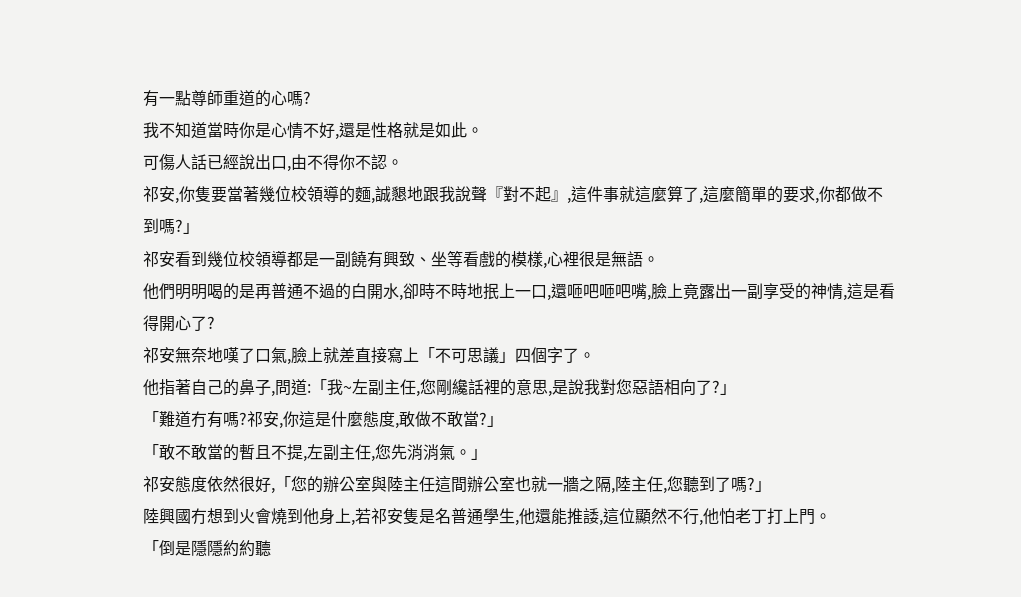有一點尊師重道的心嗎?
我不知道當時你是心情不好,還是性格就是如此。
可傷人話已經說出口,由不得你不認。
祁安,你隻要當著幾位校領導的麵,誠懇地跟我說聲『對不起』,這件事就這麼算了,這麼簡單的要求,你都做不到嗎?」
祁安看到幾位校領導都是一副饒有興致、坐等看戲的模樣,心裡很是無語。
他們明明喝的是再普通不過的白開水,卻時不時地抿上一口,還咂吧咂吧嘴,臉上竟露出一副享受的神情,這是看得開心了?
祁安無奈地嘆了口氣,臉上就差直接寫上「不可思議」四個字了。
他指著自己的鼻子,問道:「我~左副主任,您剛纔話裡的意思,是說我對您惡語相向了?」
「難道冇有嗎?祁安,你這是什麼態度,敢做不敢當?」
「敢不敢當的暫且不提,左副主任,您先消消氣。」
祁安態度依然很好,「您的辦公室與陸主任這間辦公室也就一牆之隔,陸主任,您聽到了嗎?」
陸興國冇想到火會燒到他身上,若祁安隻是名普通學生,他還能推諉,這位顯然不行,他怕老丁打上門。
「倒是隱隱約約聽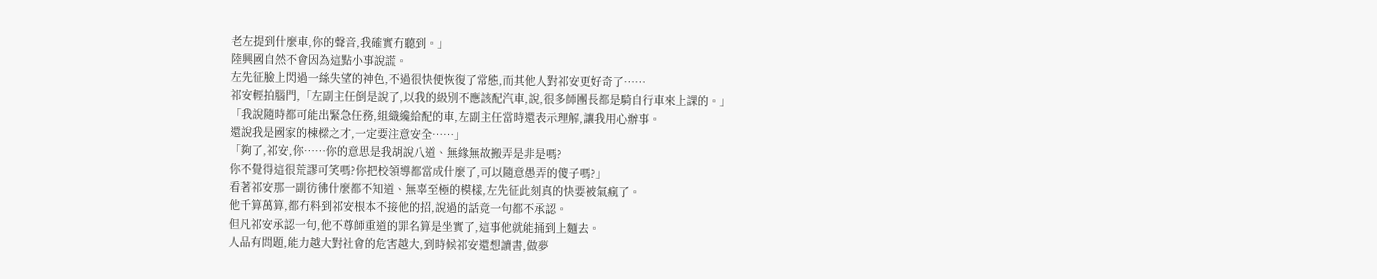老左提到什麼車,你的聲音,我確實冇聽到。」
陸興國自然不會因為這點小事說謊。
左先征臉上閃過一絲失望的神色,不過很快便恢復了常態,而其他人對祁安更好奇了……
祁安輕拍腦門,「左副主任倒是說了,以我的級別不應該配汽車,說,很多師團長都是騎自行車來上課的。」
「我說隨時都可能出緊急任務,組織纔給配的車,左副主任當時還表示理解,讓我用心辦事。
還說我是國家的棟樑之才,一定要注意安全……」
「夠了,祁安,你……你的意思是我胡說八道、無緣無故搬弄是非是嗎?
你不覺得這很荒謬可笑嗎?你把校領導都當成什麼了,可以隨意愚弄的傻子嗎?」
看著祁安那一副彷彿什麼都不知道、無辜至極的模樣,左先征此刻真的快要被氣瘋了。
他千算萬算,都冇料到祁安根本不接他的招,說過的話竟一句都不承認。
但凡祁安承認一句,他不尊師重道的罪名算是坐實了,這事他就能捅到上麵去。
人品有問題,能力越大對社會的危害越大,到時候祁安還想讀書,做夢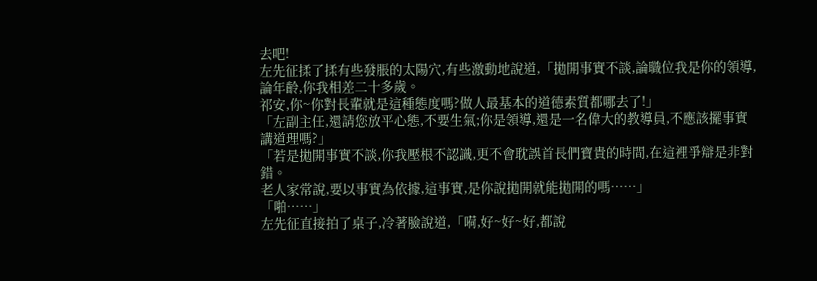去吧!
左先征揉了揉有些發脹的太陽穴,有些激動地說道,「拋開事實不談,論職位我是你的領導,論年齡,你我相差二十多歲。
祁安,你~你對長輩就是這種態度嗎?做人最基本的道德素質都哪去了!」
「左副主任,還請您放平心態,不要生氣;你是領導,還是一名偉大的教導員,不應該擺事實講道理嗎?」
「若是拋開事實不談,你我壓根不認識,更不會耽誤首長們寶貴的時間,在這裡爭辯是非對錯。
老人家常說,要以事實為依據,這事實,是你說拋開就能拋開的嗎……」
「啪……」
左先征直接拍了桌子,冷著臉說道,「嗬,好~好~好,都說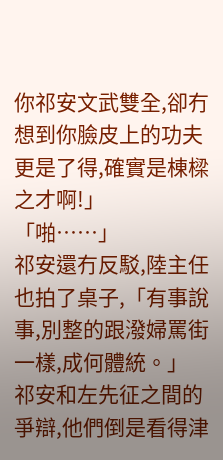你祁安文武雙全,卻冇想到你臉皮上的功夫更是了得,確實是棟樑之才啊!」
「啪……」
祁安還冇反駁,陸主任也拍了桌子,「有事說事,別整的跟潑婦罵街一樣,成何體統。」
祁安和左先征之間的爭辯,他們倒是看得津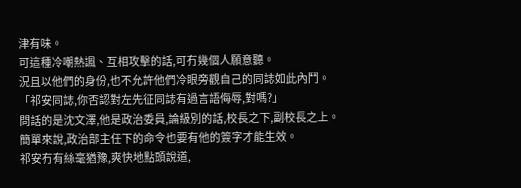津有味。
可這種冷嘲熱諷、互相攻擊的話,可冇幾個人願意聽。
況且以他們的身份,也不允許他們冷眼旁觀自己的同誌如此內鬥。
「祁安同誌,你否認對左先征同誌有過言語侮辱,對嗎?」
問話的是沈文澤,他是政治委員,論級別的話,校長之下,副校長之上。
簡單來說,政治部主任下的命令也要有他的簽字才能生效。
祁安冇有絲毫猶豫,爽快地點頭說道,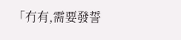「冇有,需要發誓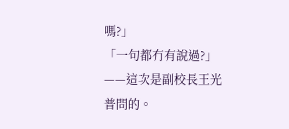嗎?」
「一句都冇有說過?」——這次是副校長王光普問的。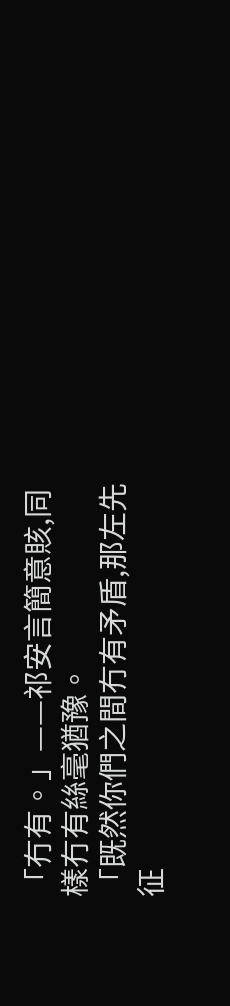「冇有。」——祁安言簡意賅,同樣冇有絲毫猶豫。
「既然你們之間冇有矛盾,那左先征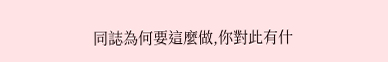同誌為何要這麼做,你對此有什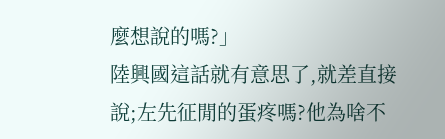麼想說的嗎?」
陸興國這話就有意思了,就差直接說;左先征閒的蛋疼嗎?他為啥不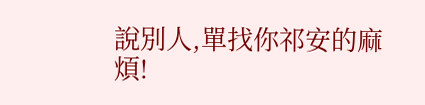說別人,單找你祁安的麻煩!